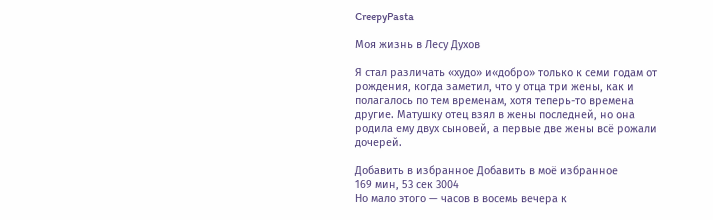CreepyPasta

Моя жизнь в Лесу Духов

Я стал различать «худо» и«добро» только к семи годам от рождения, когда заметил, что у отца три жены, как и полагалось по тем временам, хотя теперь-то времена другие. Матушку отец взял в жены последней, но она родила ему двух сыновей, а первые две жены всё рожали дочерей.

Добавить в избранное Добавить в моё избранное
169 мин, 53 сек 3004
Но мало этого — часов в восемь вечера к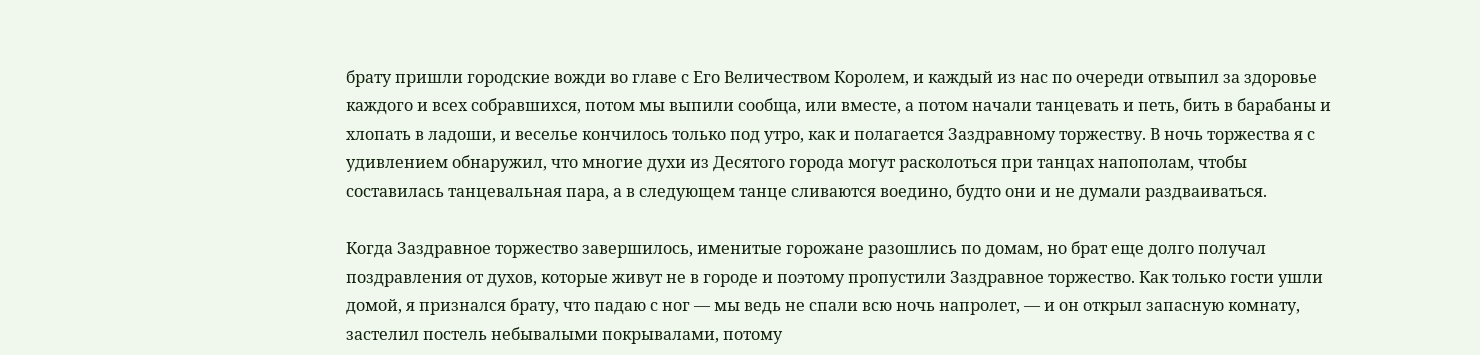брату пришли городские вожди во главе с Его Величеством Королем, и каждый из нас по очереди отвыпил за здоровье каждого и всех собравшихся, потом мы выпили сообща, или вместе, а потом начали танцевать и петь, бить в барабаны и хлопать в ладоши, и веселье кончилось только под утро, как и полагается Заздравному торжеству. В ночь торжества я с удивлением обнаружил, что многие духи из Десятого города могут расколоться при танцах напополам, чтобы составилась танцевальная пара, а в следующем танце сливаются воедино, будто они и не думали раздваиваться.

Когда Заздравное торжество завершилось, именитые горожане разошлись по домам, но брат еще долго получал поздравления от духов, которые живут не в городе и поэтому пропустили Заздравное торжество. Как только гости ушли домой, я признался брату, что падаю с ног — мы ведь не спали всю ночь напролет, — и он открыл запасную комнату, застелил постель небывалыми покрывалами, потому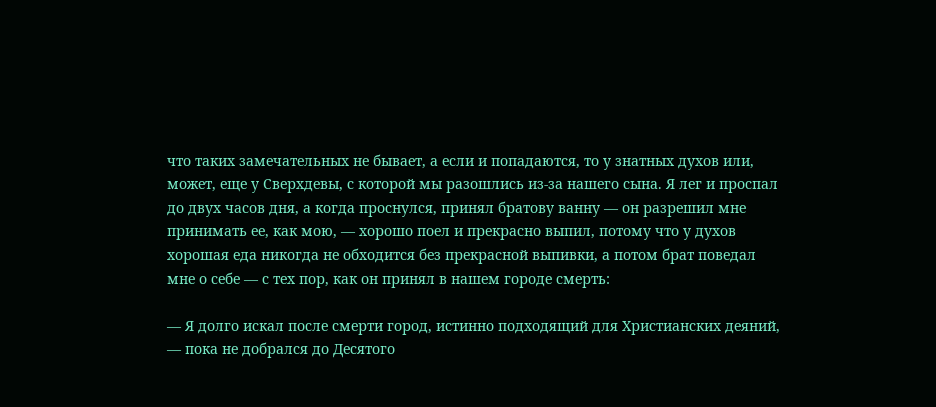что таких замечательных не бывает, а если и попадаются, то у знатных духов или, может, еще у Сверхдевы, с которой мы разошлись из-за нашего сына. Я лег и проспал до двух часов дня, а когда проснулся, принял братову ванну — он разрешил мне принимать ее, как мою, — хорошо поел и прекрасно выпил, потому что у духов хорошая еда никогда не обходится без прекрасной выпивки, а потом брат поведал мне о себе — с тех пор, как он принял в нашем городе смерть:

— Я долго искал после смерти город, истинно подходящий для Христианских деяний, — пока не добрался до Десятого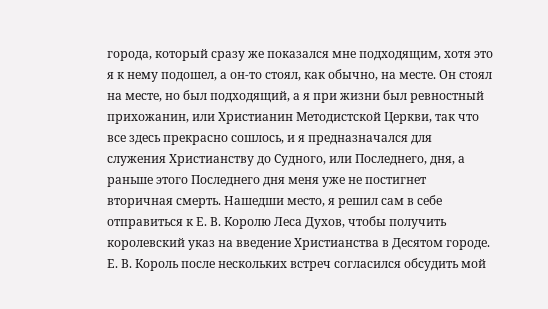города, который сразу же показался мне подходящим, хотя это я к нему подошел, а он-то стоял, как обычно, на месте. Он стоял на месте, но был подходящий, а я при жизни был ревностный прихожанин, или Христианин Методистской Церкви, так что все здесь прекрасно сошлось, и я предназначался для служения Христианству до Судного, или Последнего, дня, а раньше этого Последнего дня меня уже не постигнет вторичная смерть. Нашедши место, я решил сам в себе отправиться к Е. В. Королю Леса Духов, чтобы получить королевский указ на введение Христианства в Десятом городе. Е. В. Король после нескольких встреч согласился обсудить мой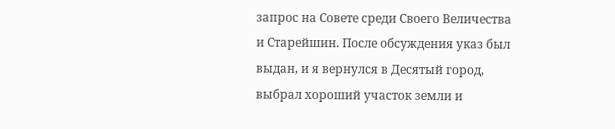запрос на Совете среди Своего Величества и Старейшин. После обсуждения указ был выдан, и я вернулся в Десятый город, выбрал хороший участок земли и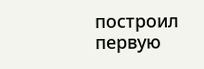построил первую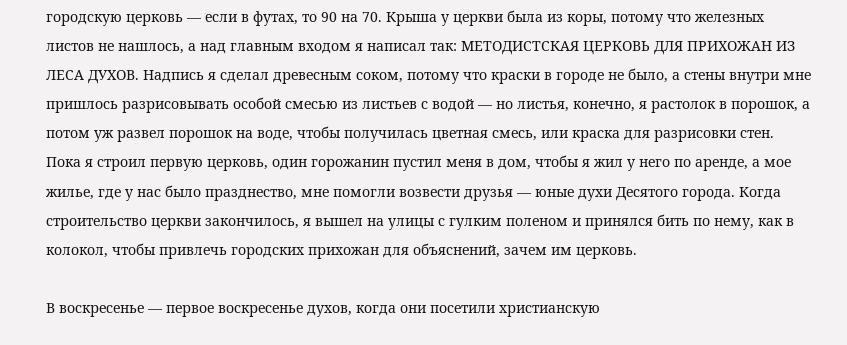городскую церковь — если в футах, то 90 на 70. Крыша у церкви была из коры, потому что железных листов не нашлось, а над главным входом я написал так: МЕТОДИСТСКАЯ ЦЕРКОВЬ ДЛЯ ПРИХОЖАН ИЗ ЛЕСА ДУХОВ. Надпись я сделал древесным соком, потому что краски в городе не было, а стены внутри мне пришлось разрисовывать особой смесью из листьев с водой — но листья, конечно, я растолок в порошок, а потом уж развел порошок на воде, чтобы получилась цветная смесь, или краска для разрисовки стен. Пока я строил первую церковь, один горожанин пустил меня в дом, чтобы я жил у него по аренде, а мое жилье, где у нас было празднество, мне помогли возвести друзья — юные духи Десятого города. Когда строительство церкви закончилось, я вышел на улицы с гулким поленом и принялся бить по нему, как в колокол, чтобы привлечь городских прихожан для объяснений, зачем им церковь.

В воскресенье — первое воскресенье духов, когда они посетили христианскую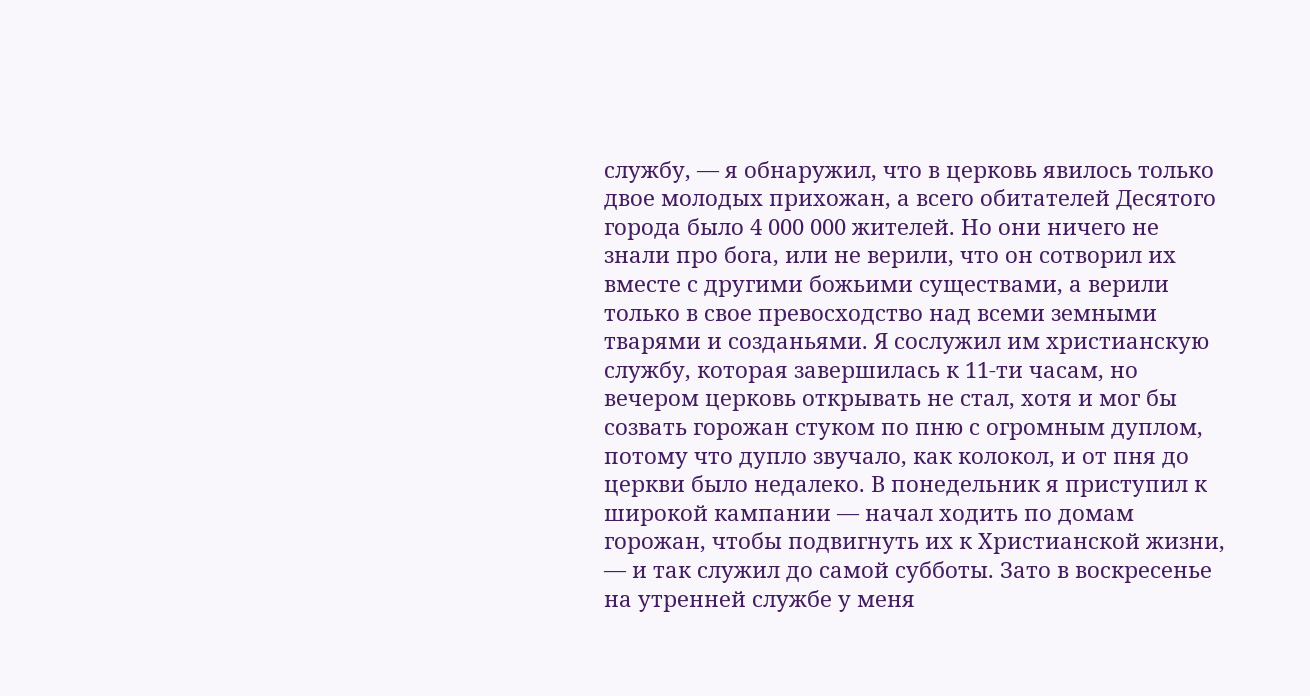службу, — я обнаружил, что в церковь явилось только двое молодых прихожан, а всего обитателей Десятого города было 4 000 000 жителей. Но они ничего не знали про бога, или не верили, что он сотворил их вместе с другими божьими существами, а верили только в свое превосходство над всеми земными тварями и созданьями. Я сослужил им христианскую службу, которая завершилась к 11-ти часам, но вечером церковь открывать не стал, хотя и мог бы созвать горожан стуком по пню с огромным дуплом, потому что дупло звучало, как колокол, и от пня до церкви было недалеко. В понедельник я приступил к широкой кампании — начал ходить по домам горожан, чтобы подвигнуть их к Христианской жизни, — и так служил до самой субботы. Зато в воскресенье на утренней службе у меня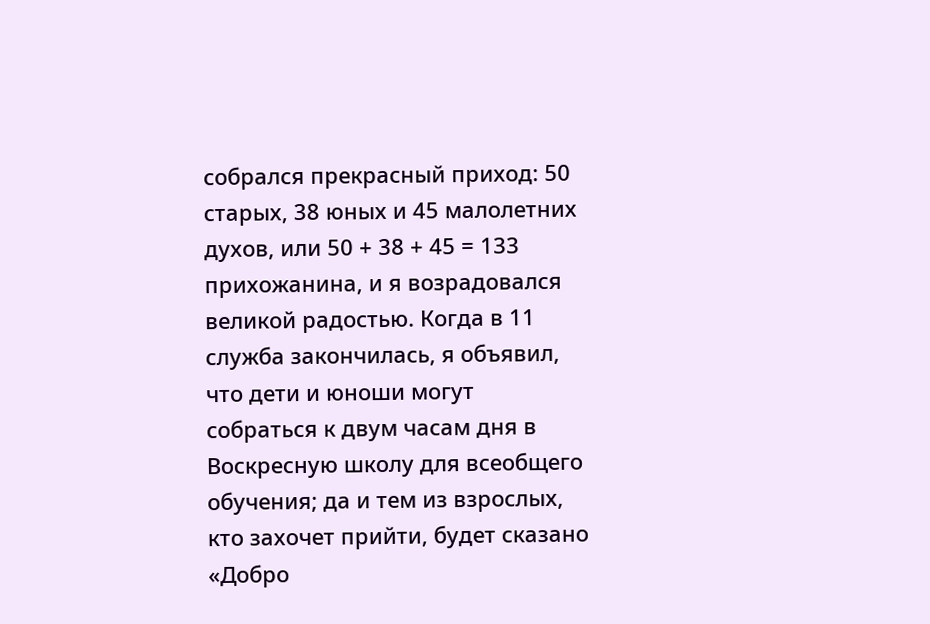собрался прекрасный приход: 50 старых, 38 юных и 45 малолетних духов, или 50 + 38 + 45 = 133 прихожанина, и я возрадовался великой радостью. Когда в 11 служба закончилась, я объявил, что дети и юноши могут собраться к двум часам дня в Воскресную школу для всеобщего обучения; да и тем из взрослых, кто захочет прийти, будет сказано «Добро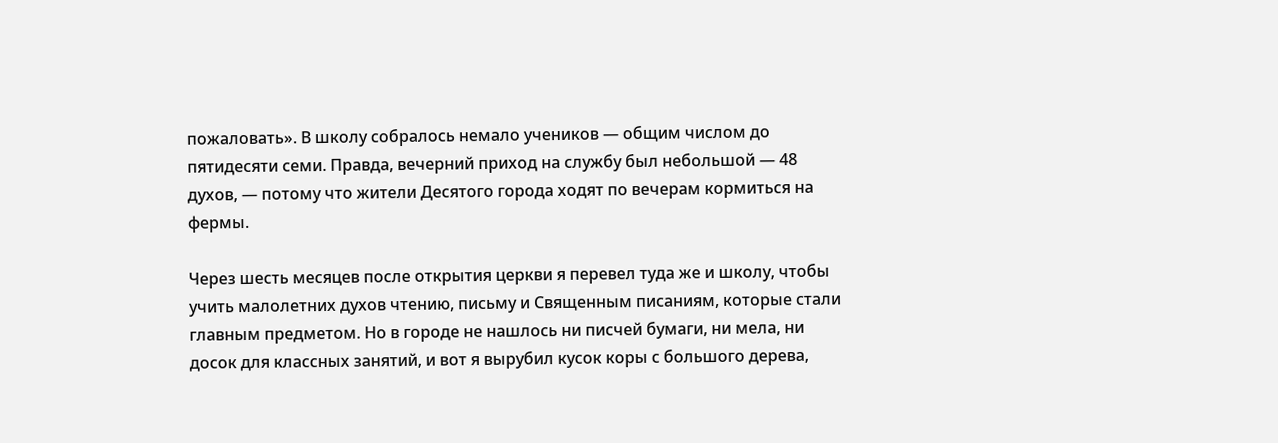пожаловать». В школу собралось немало учеников — общим числом до пятидесяти семи. Правда, вечерний приход на службу был небольшой — 48 духов, — потому что жители Десятого города ходят по вечерам кормиться на фермы.

Через шесть месяцев после открытия церкви я перевел туда же и школу, чтобы учить малолетних духов чтению, письму и Священным писаниям, которые стали главным предметом. Но в городе не нашлось ни писчей бумаги, ни мела, ни досок для классных занятий, и вот я вырубил кусок коры с большого дерева,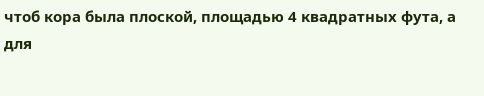чтоб кора была плоской, площадью 4 квадратных фута, а для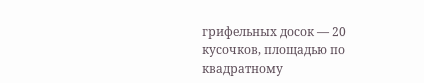грифельных досок — 20 кусочков, площадью по квадратному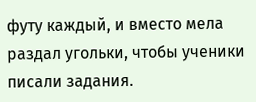футу каждый, и вместо мела раздал угольки, чтобы ученики писали задания.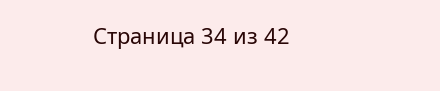Страница 34 из 42